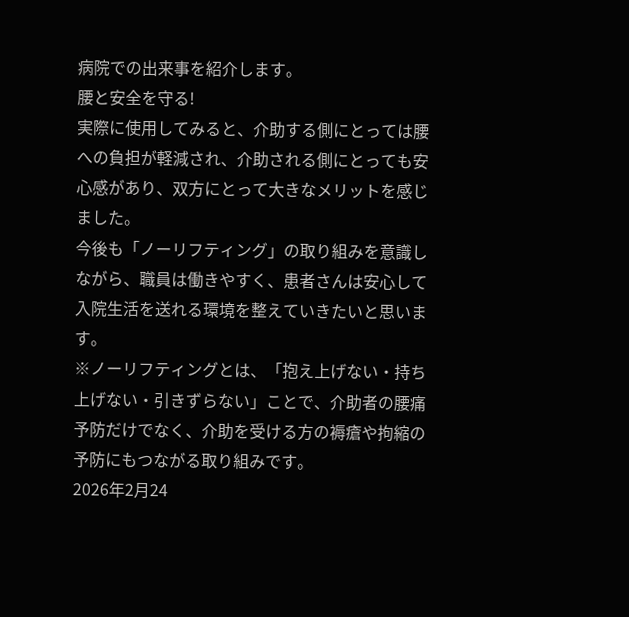病院での出来事を紹介します。
腰と安全を守る!
実際に使用してみると、介助する側にとっては腰への負担が軽減され、介助される側にとっても安心感があり、双方にとって大きなメリットを感じました。
今後も「ノーリフティング」の取り組みを意識しながら、職員は働きやすく、患者さんは安心して入院生活を送れる環境を整えていきたいと思います。
※ノーリフティングとは、「抱え上げない・持ち上げない・引きずらない」ことで、介助者の腰痛予防だけでなく、介助を受ける方の褥瘡や拘縮の予防にもつながる取り組みです。
2026年2月24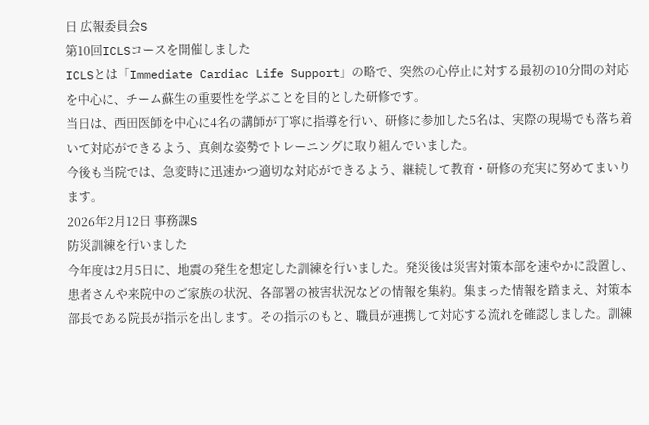日 広報委員会S
第10回ICLSコースを開催しました
ICLSとは「Immediate Cardiac Life Support」の略で、突然の心停止に対する最初の10分間の対応を中心に、チーム蘇生の重要性を学ぶことを目的とした研修です。
当日は、西田医師を中心に4名の講師が丁寧に指導を行い、研修に参加した5名は、実際の現場でも落ち着いて対応ができるよう、真剣な姿勢でトレーニングに取り組んでいました。
今後も当院では、急変時に迅速かつ適切な対応ができるよう、継続して教育・研修の充実に努めてまいります。
2026年2月12日 事務課S
防災訓練を行いました
今年度は2月5日に、地震の発生を想定した訓練を行いました。発災後は災害対策本部を速やかに設置し、患者さんや来院中のご家族の状況、各部署の被害状況などの情報を集約。集まった情報を踏まえ、対策本部長である院長が指示を出します。その指示のもと、職員が連携して対応する流れを確認しました。訓練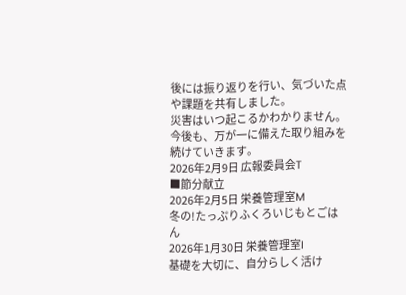後には振り返りを行い、気づいた点や課題を共有しました。
災害はいつ起こるかわかりません。今後も、万が一に備えた取り組みを続けていきます。
2026年2月9日 広報委員会T
■節分献立
2026年2月5日 栄養管理室M
冬の!たっぷりふくろいじもとごはん
2026年1月30日 栄養管理室I
基礎を大切に、自分らしく活け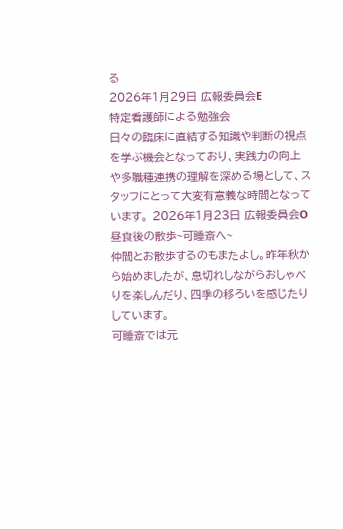る
2026年1月29日 広報委員会E
特定看護師による勉強会
日々の臨床に直結する知識や判断の視点を学ぶ機会となっており、実践力の向上や多職種連携の理解を深める場として、スタッフにとって大変有意義な時間となっています。 2026年1月23日 広報委員会O
昼食後の散歩~可睡斎へ~
仲間とお散歩するのもまたよし。昨年秋から始めましたが、息切れしながらおしゃべりを楽しんだり、四季の移ろいを感じたりしています。
可睡斎では元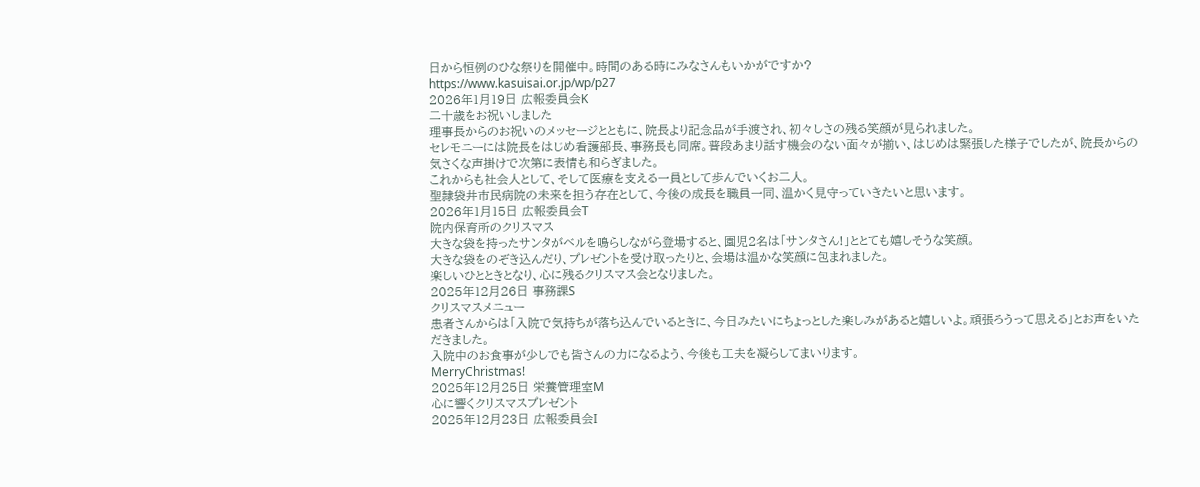日から恒例のひな祭りを開催中。時間のある時にみなさんもいかがですか?
https://www.kasuisai.or.jp/wp/p27
2026年1月19日 広報委員会K
二十歳をお祝いしました
理事長からのお祝いのメッセージとともに、院長より記念品が手渡され、初々しさの残る笑顔が見られました。
セレモニーには院長をはじめ看護部長、事務長も同席。普段あまり話す機会のない面々が揃い、はじめは緊張した様子でしたが、院長からの気さくな声掛けで次第に表情も和らぎました。
これからも社会人として、そして医療を支える一員として歩んでいくお二人。
聖隷袋井市民病院の未来を担う存在として、今後の成長を職員一同、温かく見守っていきたいと思います。
2026年1月15日 広報委員会T
院内保育所のクリスマス
大きな袋を持ったサンタがベルを鳴らしながら登場すると、園児2名は「サンタさん!」ととても嬉しそうな笑顔。
大きな袋をのぞき込んだり、プレゼントを受け取ったりと、会場は温かな笑顔に包まれました。
楽しいひとときとなり、心に残るクリスマス会となりました。
2025年12月26日 事務課S
クリスマスメニュー
患者さんからは「入院で気持ちが落ち込んでいるときに、今日みたいにちょっとした楽しみがあると嬉しいよ。頑張ろうって思える」とお声をいただきました。
入院中のお食事が少しでも皆さんの力になるよう、今後も工夫を凝らしてまいります。
MerryChristmas!
2025年12月25日 栄養管理室M
心に響くクリスマスプレゼント
2025年12月23日 広報委員会I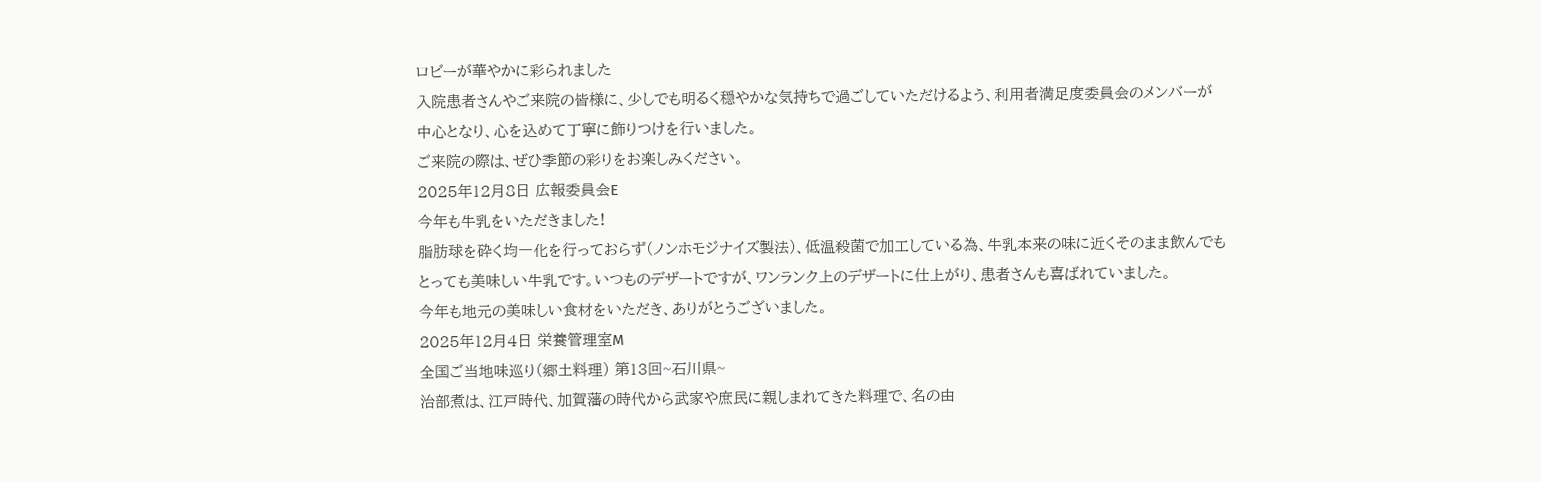ロビーが華やかに彩られました
入院患者さんやご来院の皆様に、少しでも明るく穏やかな気持ちで過ごしていただけるよう、利用者満足度委員会のメンバーが中心となり、心を込めて丁寧に飾りつけを行いました。
ご来院の際は、ぜひ季節の彩りをお楽しみください。
2025年12月8日 広報委員会E
今年も牛乳をいただきました!
脂肪球を砕く均一化を行っておらず(ノンホモジナイズ製法)、低温殺菌で加工している為、牛乳本来の味に近くそのまま飲んでもとっても美味しい牛乳です。いつものデザートですが、ワンランク上のデザートに仕上がり、患者さんも喜ばれていました。
今年も地元の美味しい食材をいただき、ありがとうございました。
2025年12月4日 栄養管理室M
全国ご当地味巡り(郷土料理) 第13回~石川県~
治部煮は、江戸時代、加賀藩の時代から武家や庶民に親しまれてきた料理で、名の由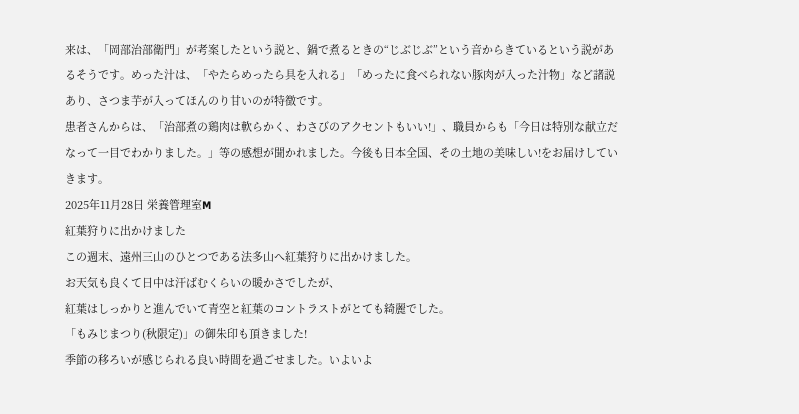来は、「岡部治部衛門」が考案したという説と、鍋で煮るときの“じぶじぶ”という音からきているという説があるそうです。めった汁は、「やたらめったら具を入れる」「めったに食べられない豚肉が入った汁物」など諸説あり、さつま芋が入ってほんのり甘いのが特徴です。
患者さんからは、「治部煮の鶏肉は軟らかく、わさびのアクセントもいい!」、職員からも「今日は特別な献立だなって一目でわかりました。」等の感想が聞かれました。今後も日本全国、その土地の美味しい!をお届けしていきます。
2025年11月28日 栄養管理室M
紅葉狩りに出かけました
この週末、遠州三山のひとつである法多山へ紅葉狩りに出かけました。
お天気も良くて日中は汗ばむくらいの暖かさでしたが、
紅葉はしっかりと進んでいて青空と紅葉のコントラストがとても綺麗でした。
「もみじまつり(秋限定)」の御朱印も頂きました!
季節の移ろいが感じられる良い時間を過ごせました。いよいよ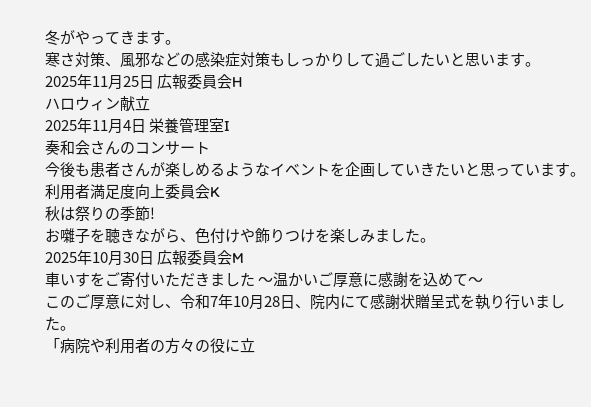冬がやってきます。
寒さ対策、風邪などの感染症対策もしっかりして過ごしたいと思います。
2025年11月25日 広報委員会H
ハロウィン献立
2025年11月4日 栄養管理室I
奏和会さんのコンサート
今後も患者さんが楽しめるようなイベントを企画していきたいと思っています。
利用者満足度向上委員会K
秋は祭りの季節!
お囃子を聴きながら、色付けや飾りつけを楽しみました。
2025年10月30日 広報委員会M
車いすをご寄付いただきました 〜温かいご厚意に感謝を込めて〜
このご厚意に対し、令和7年10月28日、院内にて感謝状贈呈式を執り行いました。
「病院や利用者の方々の役に立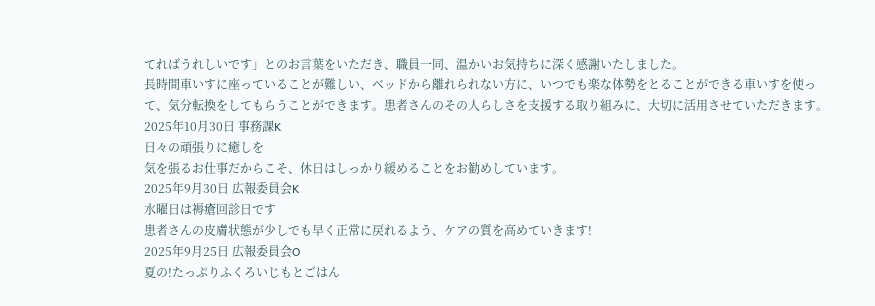てればうれしいです」とのお言葉をいただき、職員一同、温かいお気持ちに深く感謝いたしました。
長時間車いすに座っていることが難しい、ベッドから離れられない方に、いつでも楽な体勢をとることができる車いすを使って、気分転換をしてもらうことができます。患者さんのその人らしさを支援する取り組みに、大切に活用させていただきます。
2025年10月30日 事務課K
日々の頑張りに癒しを
気を張るお仕事だからこそ、休日はしっかり緩めることをお勧めしています。
2025年9月30日 広報委員会K
水曜日は褥瘡回診日です
患者さんの皮膚状態が少しでも早く正常に戻れるよう、ケアの質を高めていきます!
2025年9月25日 広報委員会O
夏の!たっぷりふくろいじもとごはん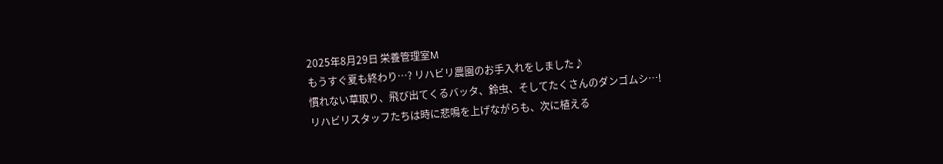2025年8月29日 栄養管理室M
もうすぐ夏も終わり…? リハビリ農園のお手入れをしました♪
慣れない草取り、飛び出てくるバッタ、鈴虫、そしてたくさんのダンゴムシ…!
リハビリスタッフたちは時に悲鳴を上げながらも、次に植える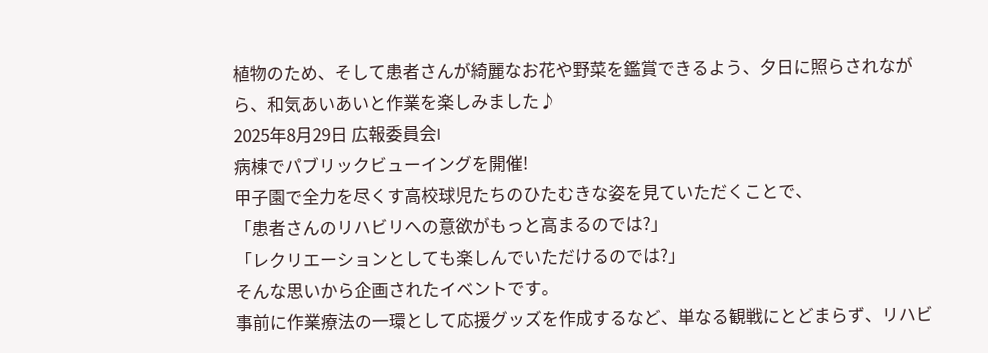植物のため、そして患者さんが綺麗なお花や野菜を鑑賞できるよう、夕日に照らされながら、和気あいあいと作業を楽しみました♪
2025年8月29日 広報委員会I
病棟でパブリックビューイングを開催!
甲子園で全力を尽くす高校球児たちのひたむきな姿を見ていただくことで、
「患者さんのリハビリへの意欲がもっと高まるのでは?」
「レクリエーションとしても楽しんでいただけるのでは?」
そんな思いから企画されたイベントです。
事前に作業療法の一環として応援グッズを作成するなど、単なる観戦にとどまらず、リハビ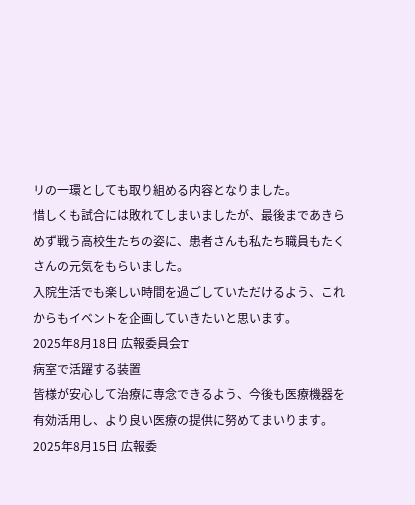リの一環としても取り組める内容となりました。
惜しくも試合には敗れてしまいましたが、最後まであきらめず戦う高校生たちの姿に、患者さんも私たち職員もたくさんの元気をもらいました。
入院生活でも楽しい時間を過ごしていただけるよう、これからもイベントを企画していきたいと思います。
2025年8月18日 広報委員会T
病室で活躍する装置
皆様が安心して治療に専念できるよう、今後も医療機器を有効活用し、より良い医療の提供に努めてまいります。
2025年8月15日 広報委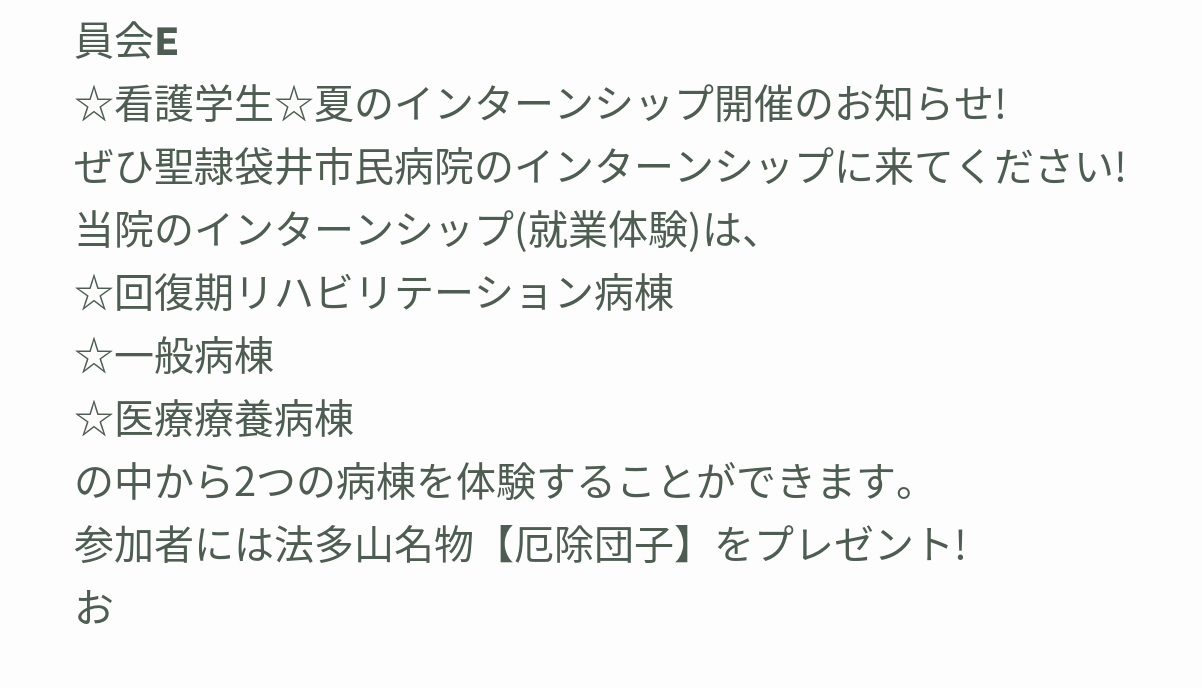員会E
☆看護学生☆夏のインターンシップ開催のお知らせ!
ぜひ聖隷袋井市民病院のインターンシップに来てください!
当院のインターンシップ(就業体験)は、
☆回復期リハビリテーション病棟
☆一般病棟
☆医療療養病棟
の中から2つの病棟を体験することができます。
参加者には法多山名物【厄除団子】をプレゼント!
お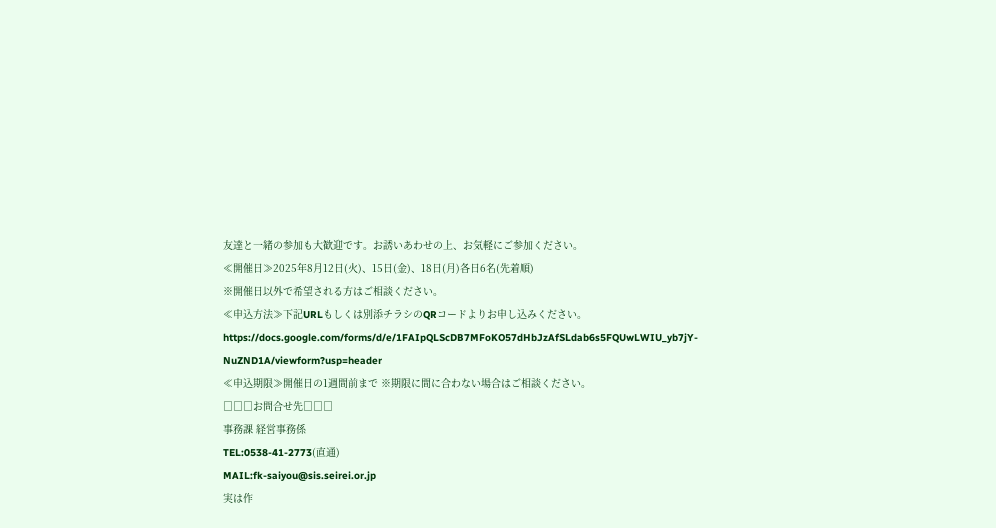友達と一緒の参加も大歓迎です。お誘いあわせの上、お気軽にご参加ください。
≪開催日≫2025年8月12日(火)、15日(金)、18日(月)各日6名(先着順)
※開催日以外で希望される方はご相談ください。
≪申込方法≫下記URLもしくは別添チラシのQRコードよりお申し込みください。
https://docs.google.com/forms/d/e/1FAIpQLScDB7MFoKO57dHbJzAfSLdab6s5FQUwLWIU_yb7jY-NuZND1A/viewform?usp=header
≪申込期限≫開催日の1週間前まで ※期限に間に合わない場合はご相談ください。
□□□お問合せ先□□□
事務課 経営事務係
TEL:0538-41-2773(直通)
MAIL:fk-saiyou@sis.seirei.or.jp
実は作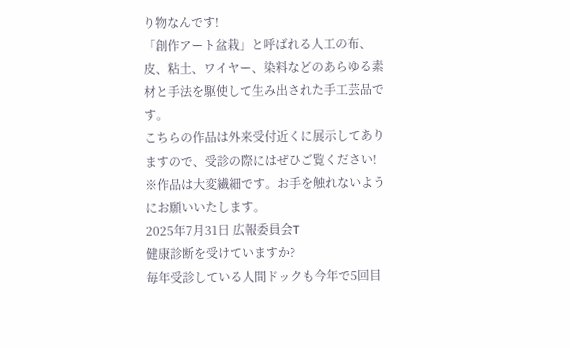り物なんです!
「創作アート盆栽」と呼ばれる人工の布、皮、粘土、ワイヤー、染料などのあらゆる素材と手法を駆使して生み出された手工芸品です。
こちらの作品は外来受付近くに展示してありますので、受診の際にはぜひご覧ください!
※作品は大変繊細です。お手を触れないようにお願いいたします。
2025年7月31日 広報委員会T
健康診断を受けていますか?
毎年受診している人間ドックも今年で5回目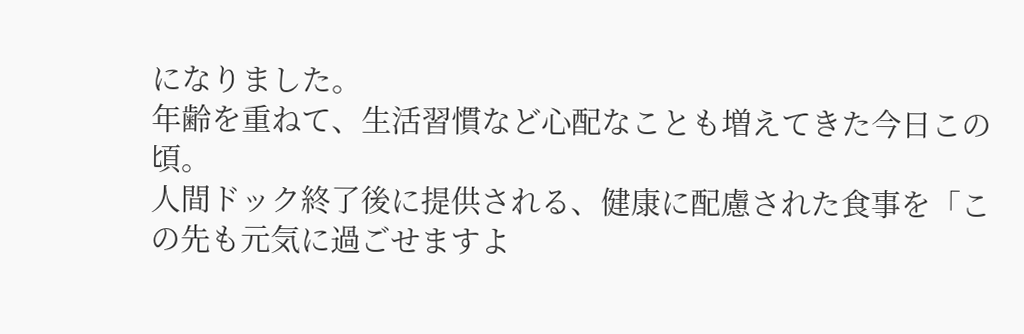になりました。
年齢を重ねて、生活習慣など心配なことも増えてきた今日この頃。
人間ドック終了後に提供される、健康に配慮された食事を「この先も元気に過ごせますよ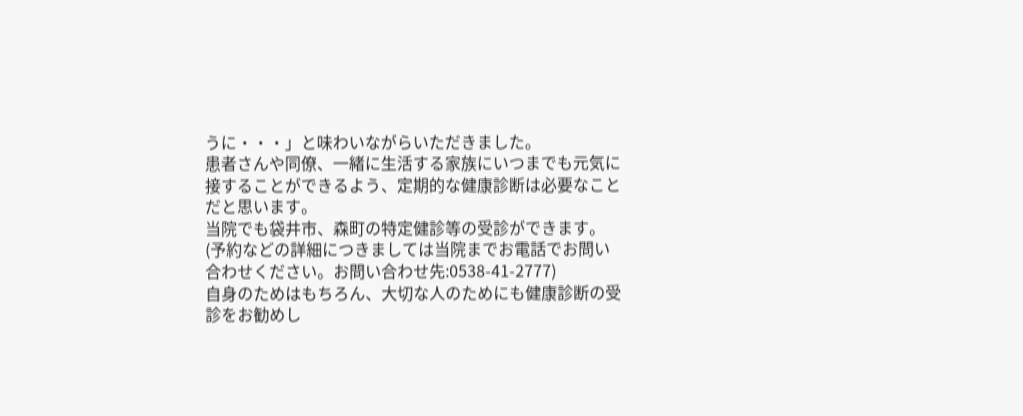うに・・・」と味わいながらいただきました。
患者さんや同僚、一緒に生活する家族にいつまでも元気に接することができるよう、定期的な健康診断は必要なことだと思います。
当院でも袋井市、森町の特定健診等の受診ができます。(予約などの詳細につきましては当院までお電話でお問い合わせください。お問い合わせ先:0538-41-2777)
自身のためはもちろん、大切な人のためにも健康診断の受診をお勧めし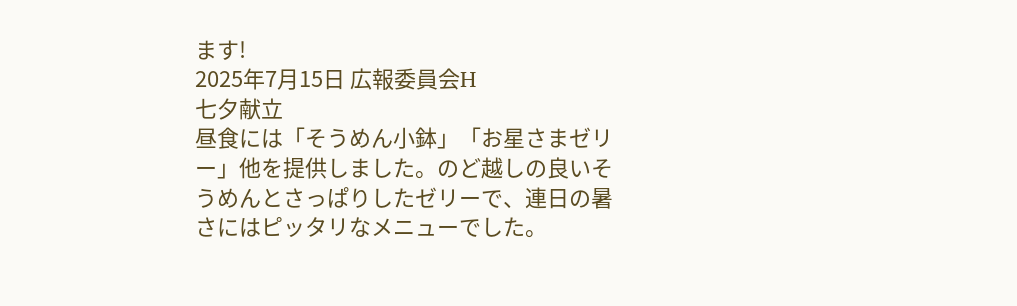ます!
2025年7月15日 広報委員会H
七夕献立
昼食には「そうめん小鉢」「お星さまゼリー」他を提供しました。のど越しの良いそうめんとさっぱりしたゼリーで、連日の暑さにはピッタリなメニューでした。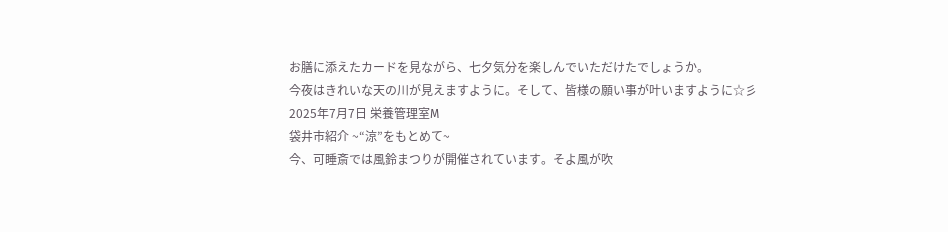お膳に添えたカードを見ながら、七夕気分を楽しんでいただけたでしょうか。
今夜はきれいな天の川が見えますように。そして、皆様の願い事が叶いますように☆彡
2025年7月7日 栄養管理室M
袋井市紹介 ~“涼”をもとめて~
今、可睡斎では風鈴まつりが開催されています。そよ風が吹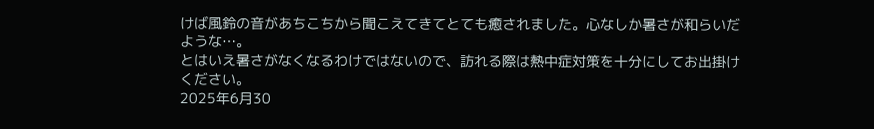けば風鈴の音があちこちから聞こえてきてとても癒されました。心なしか暑さが和らいだような…。
とはいえ暑さがなくなるわけではないので、訪れる際は熱中症対策を十分にしてお出掛けください。
2025年6月30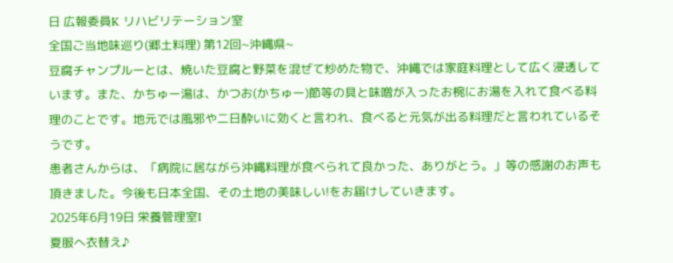日 広報委員K リハビリテーション室
全国ご当地味巡り(郷土料理) 第12回~沖縄県~
豆腐チャンプルーとは、焼いた豆腐と野菜を混ぜて炒めた物で、沖縄では家庭料理として広く浸透しています。また、かちゅー湯は、かつお(かちゅー)節等の具と味噌が入ったお椀にお湯を入れて食べる料理のことです。地元では風邪や二日酔いに効くと言われ、食べると元気が出る料理だと言われているそうです。
患者さんからは、「病院に居ながら沖縄料理が食べられて良かった、ありがとう。」等の感謝のお声も頂きました。今後も日本全国、その土地の美味しい!をお届けしていきます。
2025年6月19日 栄養管理室I
夏服へ衣替え♪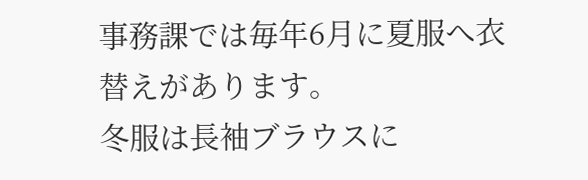事務課では毎年6月に夏服へ衣替えがあります。
冬服は長袖ブラウスに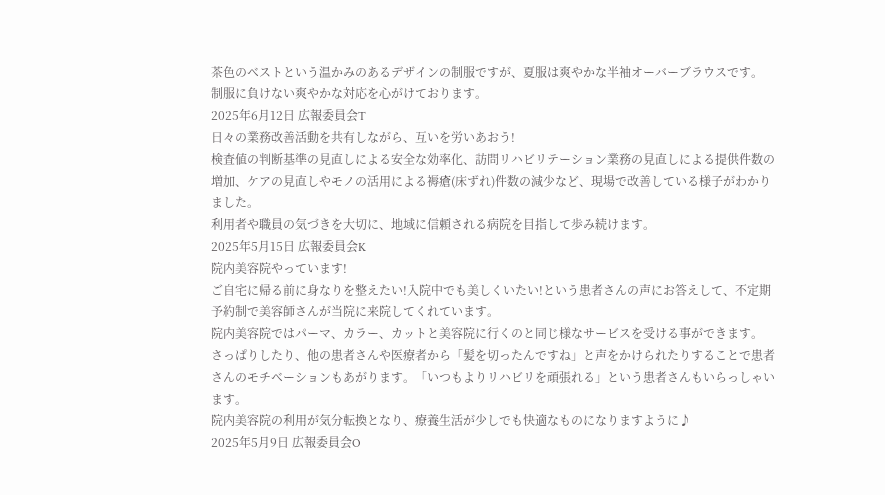茶色のベストという温かみのあるデザインの制服ですが、夏服は爽やかな半袖オーバーブラウスです。
制服に負けない爽やかな対応を心がけております。
2025年6月12日 広報委員会T
日々の業務改善活動を共有しながら、互いを労いあおう!
検査値の判断基準の見直しによる安全な効率化、訪問リハビリテーション業務の見直しによる提供件数の増加、ケアの見直しやモノの活用による褥瘡(床ずれ)件数の減少など、現場で改善している様子がわかりました。
利用者や職員の気づきを大切に、地域に信頼される病院を目指して歩み続けます。
2025年5月15日 広報委員会K
院内美容院やっています!
ご自宅に帰る前に身なりを整えたい!入院中でも美しくいたい!という患者さんの声にお答えして、不定期予約制で美容師さんが当院に来院してくれています。
院内美容院ではパーマ、カラー、カットと美容院に行くのと同じ様なサービスを受ける事ができます。
さっぱりしたり、他の患者さんや医療者から「髪を切ったんですね」と声をかけられたりすることで患者さんのモチベーションもあがります。「いつもよりリハビリを頑張れる」という患者さんもいらっしゃいます。
院内美容院の利用が気分転換となり、療養生活が少しでも快適なものになりますように♪
2025年5月9日 広報委員会O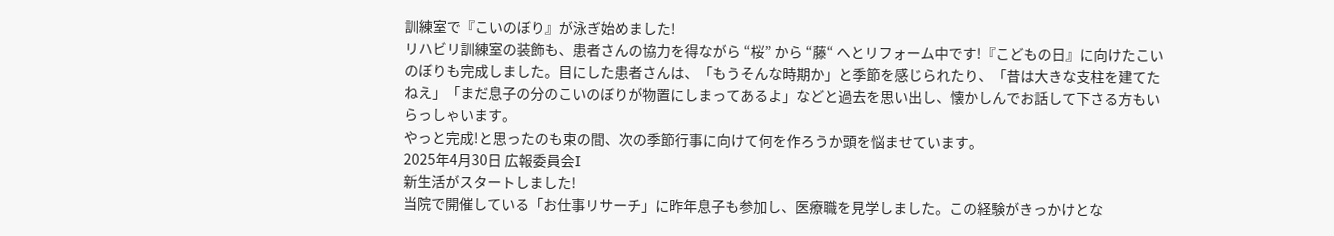訓練室で『こいのぼり』が泳ぎ始めました!
リハビリ訓練室の装飾も、患者さんの協力を得ながら “桜” から “藤“ へとリフォーム中です!『こどもの日』に向けたこいのぼりも完成しました。目にした患者さんは、「もうそんな時期か」と季節を感じられたり、「昔は大きな支柱を建てたねえ」「まだ息子の分のこいのぼりが物置にしまってあるよ」などと過去を思い出し、懐かしんでお話して下さる方もいらっしゃいます。
やっと完成!と思ったのも束の間、次の季節行事に向けて何を作ろうか頭を悩ませています。
2025年4月30日 広報委員会I
新生活がスタートしました!
当院で開催している「お仕事リサーチ」に昨年息子も参加し、医療職を見学しました。この経験がきっかけとな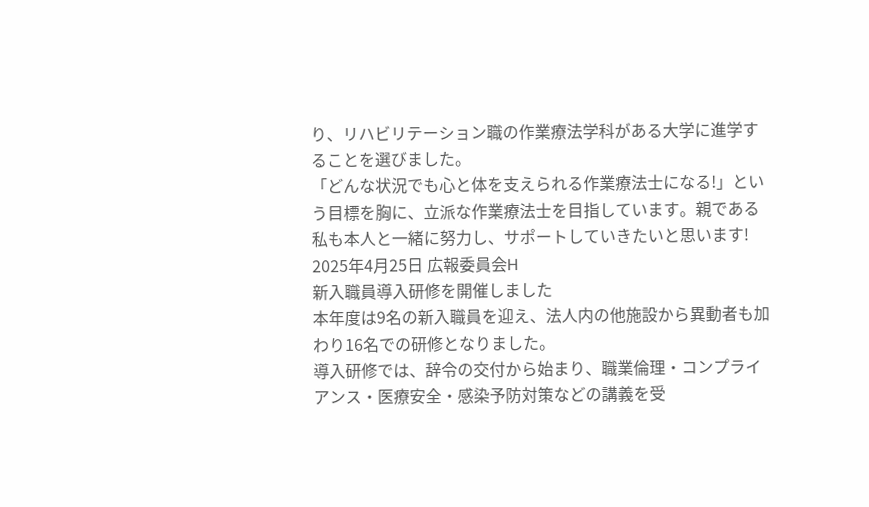り、リハビリテーション職の作業療法学科がある大学に進学することを選びました。
「どんな状況でも心と体を支えられる作業療法士になる!」という目標を胸に、立派な作業療法士を目指しています。親である私も本人と一緒に努力し、サポートしていきたいと思います!
2025年4月25日 広報委員会H
新入職員導入研修を開催しました
本年度は9名の新入職員を迎え、法人内の他施設から異動者も加わり16名での研修となりました。
導入研修では、辞令の交付から始まり、職業倫理・コンプライアンス・医療安全・感染予防対策などの講義を受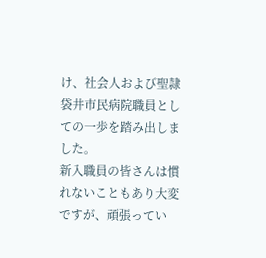け、社会人および聖隷袋井市民病院職員としての一歩を踏み出しました。
新入職員の皆さんは慣れないこともあり大変ですが、頑張ってい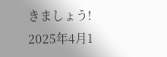きましょう!
2025年4月1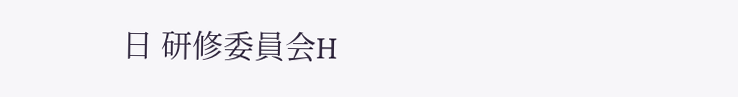日 研修委員会H